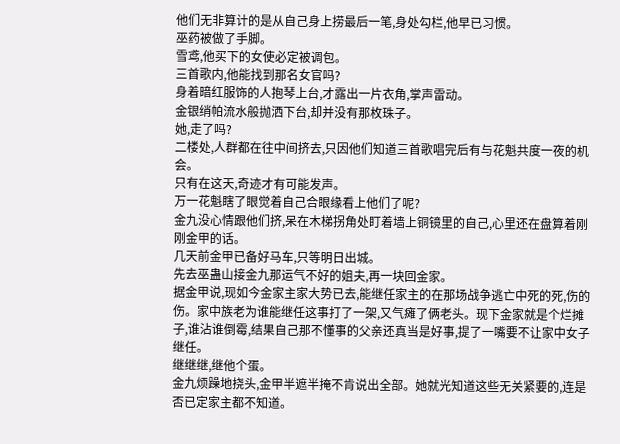他们无非算计的是从自己身上捞最后一笔,身处勾栏,他早已习惯。
巫药被做了手脚。
雪鸢,他买下的女使必定被调包。
三首歌内,他能找到那名女官吗?
身着暗红服饰的人抱琴上台,才露出一片衣角,掌声雷动。
金银绡帕流水般抛洒下台,却并没有那枚珠子。
她,走了吗?
二楼处,人群都在往中间挤去,只因他们知道三首歌唱完后有与花魁共度一夜的机会。
只有在这天,奇迹才有可能发声。
万一花魁瞎了眼觉着自己合眼缘看上他们了呢?
金九没心情跟他们挤,呆在木梯拐角处盯着墙上铜镜里的自己,心里还在盘算着刚刚金甲的话。
几天前金甲已备好马车,只等明日出城。
先去巫蛊山接金九那运气不好的姐夫,再一块回金家。
据金甲说,现如今金家主家大势已去,能继任家主的在那场战争逃亡中死的死,伤的伤。家中族老为谁能继任这事打了一架,又气瘫了俩老头。现下金家就是个烂摊子,谁沾谁倒霉,结果自己那不懂事的父亲还真当是好事,提了一嘴要不让家中女子继任。
继继继,继他个蛋。
金九烦躁地挠头,金甲半遮半掩不肯说出全部。她就光知道这些无关紧要的,连是否已定家主都不知道。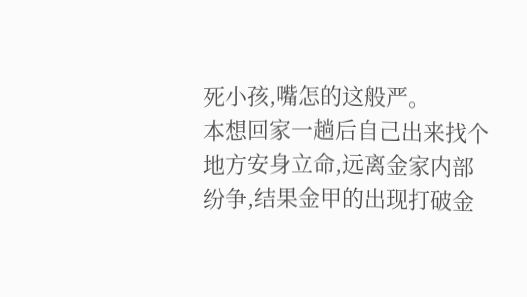死小孩,嘴怎的这般严。
本想回家一趟后自己出来找个地方安身立命,远离金家内部纷争,结果金甲的出现打破金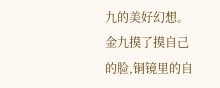九的美好幻想。
金九摸了摸自己的脸,铜镜里的自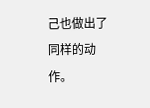己也做出了同样的动作。